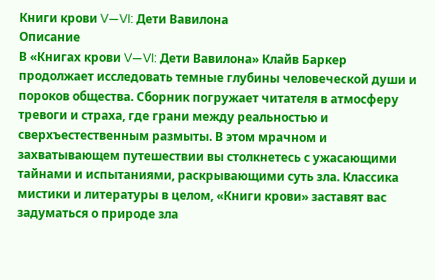Книги крови V—VI: Дети Вавилона
Описание
В «Книгах крови V—VI: Дети Вавилона» Клайв Баркер продолжает исследовать темные глубины человеческой души и пороков общества. Сборник погружает читателя в атмосферу тревоги и страха, где грани между реальностью и сверхъестественным размыты. В этом мрачном и захватывающем путешествии вы столкнетесь с ужасающими тайнами и испытаниями, раскрывающими суть зла. Классика мистики и литературы в целом, «Книги крови» заставят вас задуматься о природе зла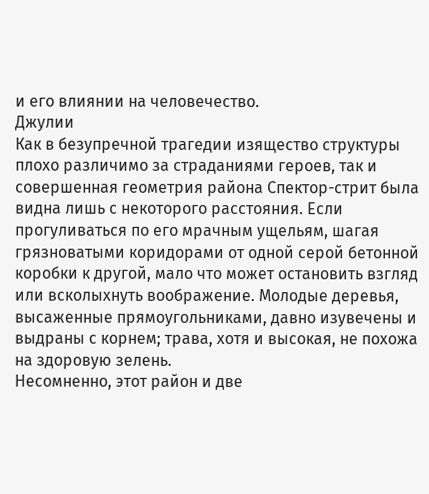и его влиянии на человечество.
Джулии
Как в безупречной трагедии изящество структуры плохо различимо за страданиями героев, так и совершенная геометрия района Спектор-стрит была видна лишь с некоторого расстояния. Если прогуливаться по его мрачным ущельям, шагая грязноватыми коридорами от одной серой бетонной коробки к другой, мало что может остановить взгляд или всколыхнуть воображение. Молодые деревья, высаженные прямоугольниками, давно изувечены и выдраны с корнем; трава, хотя и высокая, не похожа на здоровую зелень.
Несомненно, этот район и две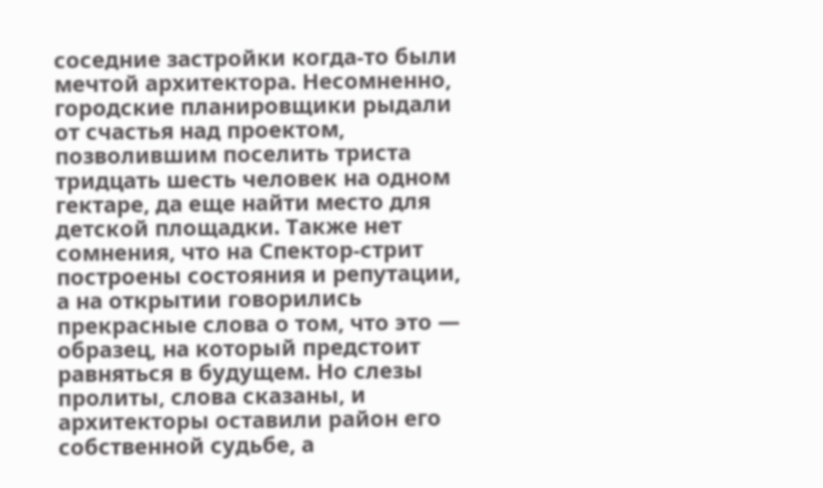соседние застройки когда-то были мечтой архитектора. Несомненно, городские планировщики рыдали от счастья над проектом, позволившим поселить триста тридцать шесть человек на одном гектаре, да еще найти место для детской площадки. Также нет сомнения, что на Спектор-стрит построены состояния и репутации, а на открытии говорились прекрасные слова о том, что это — образец, на который предстоит равняться в будущем. Но слезы пролиты, слова сказаны, и архитекторы оставили район его собственной судьбе, а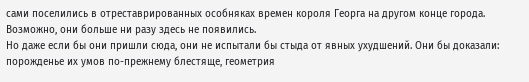сами поселились в отреставрированных особняках времен короля Георга на другом конце города. Возможно, они больше ни разу здесь не появились.
Но даже если бы они пришли сюда, они не испытали бы стыда от явных ухудшений. Они бы доказали: порожденье их умов по-прежнему блестяще, геометрия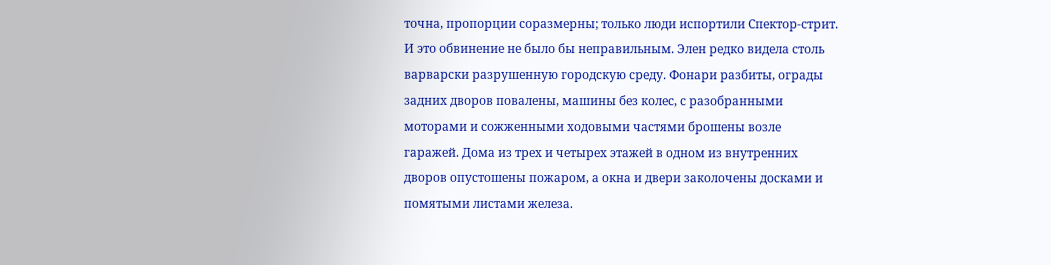точна, пропорции соразмерны; только люди испортили Спектор-стрит. И это обвинение не было бы неправильным. Элен редко видела столь варварски разрушенную городскую среду. Фонари разбиты, ограды задних дворов повалены, машины без колес, с разобранными моторами и сожженными ходовыми частями брошены возле гаражей. Дома из трех и четырех этажей в одном из внутренних дворов опустошены пожаром, а окна и двери заколочены досками и помятыми листами железа.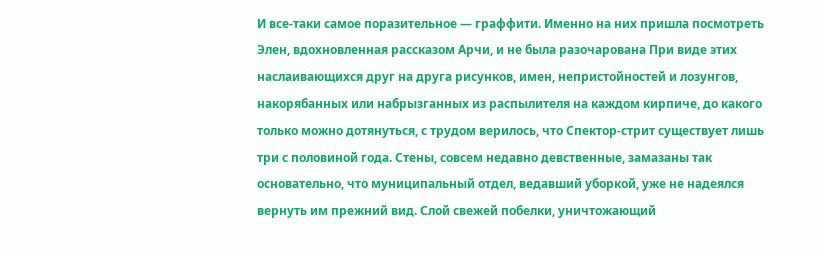И все-таки самое поразительное — граффити. Именно на них пришла посмотреть Элен, вдохновленная рассказом Арчи, и не была разочарована При виде этих наслаивающихся друг на друга рисунков, имен, непристойностей и лозунгов, накорябанных или набрызганных из распылителя на каждом кирпиче, до какого только можно дотянуться, с трудом верилось, что Спектор-стрит существует лишь три с половиной года. Стены, совсем недавно девственные, замазаны так основательно, что муниципальный отдел, ведавший уборкой, уже не надеялся вернуть им прежний вид. Слой свежей побелки, уничтожающий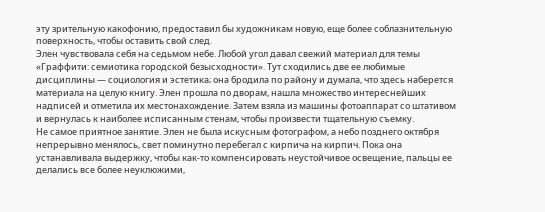эту зрительную какофонию, предоставил бы художникам новую, еще более соблазнительную поверхность, чтобы оставить свой след.
Элен чувствовала себя на седьмом небе. Любой угол давал свежий материал для темы «Граффити: семиотика городской безысходности». Тут сходились две ее любимые дисциплины — социология и эстетика; она бродила по району и думала, что здесь наберется материала на целую книгу. Элен прошла по дворам, нашла множество интереснейших надписей и отметила их местонахождение. Затем взяла из машины фотоаппарат со штативом и вернулась к наиболее исписанным стенам, чтобы произвести тщательную съемку.
Не самое приятное занятие. Элен не была искусным фотографом, а небо позднего октября непрерывно менялось, свет поминутно перебегал с кирпича на кирпич. Пока она устанавливала выдержку, чтобы как-то компенсировать неустойчивое освещение, пальцы ее делались все более неуклюжими,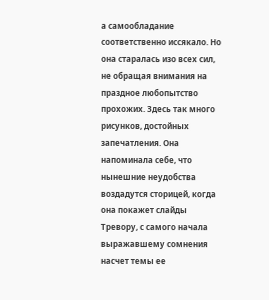а самообладание соответственно иссякало. Но она старалась изо всех сил, не обращая внимания на праздное любопытство прохожих. Здесь так много рисунков, достойных запечатления. Она напоминала себе, что нынешние неудобства воздадутся сторицей, когда она покажет слайды Тревору, с самого начала выражавшему сомнения насчет темы ее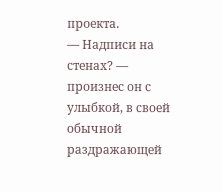проекта.
— Надписи на стенах? — произнес он с улыбкой, в своей обычной раздражающей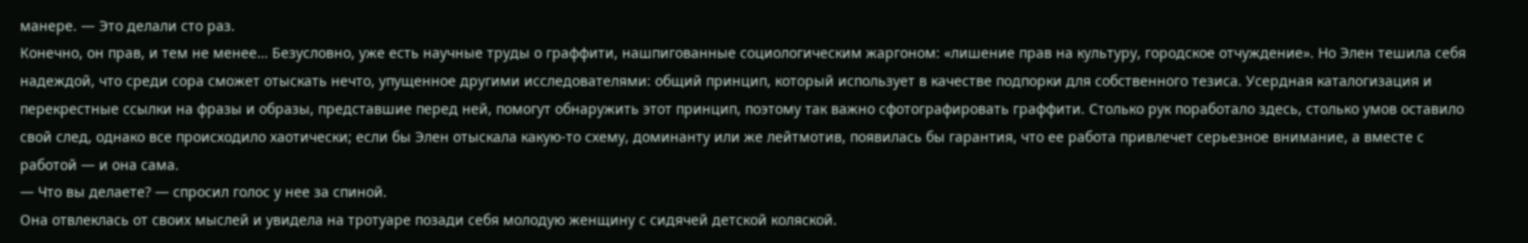манере. — Это делали сто раз.
Конечно, он прав, и тем не менее… Безусловно, уже есть научные труды о граффити, нашпигованные социологическим жаргоном: «лишение прав на культуру, городское отчуждение». Но Элен тешила себя надеждой, что среди сора сможет отыскать нечто, упущенное другими исследователями: общий принцип, который использует в качестве подпорки для собственного тезиса. Усердная каталогизация и перекрестные ссылки на фразы и образы, представшие перед ней, помогут обнаружить этот принцип, поэтому так важно сфотографировать граффити. Столько рук поработало здесь, столько умов оставило свой след, однако все происходило хаотически; если бы Элен отыскала какую-то схему, доминанту или же лейтмотив, появилась бы гарантия, что ее работа привлечет серьезное внимание, а вместе с работой — и она сама.
— Что вы делаете? — спросил голос у нее за спиной.
Она отвлеклась от своих мыслей и увидела на тротуаре позади себя молодую женщину с сидячей детской коляской.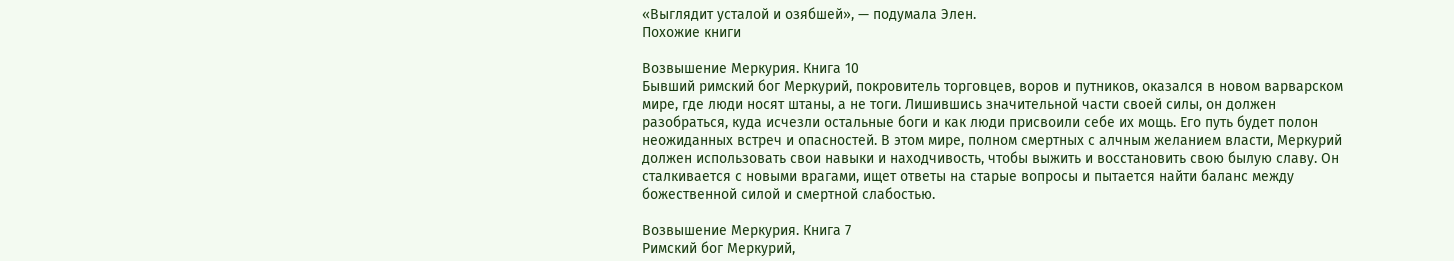«Выглядит усталой и озябшей», — подумала Элен.
Похожие книги

Возвышение Меркурия. Книга 10
Бывший римский бог Меркурий, покровитель торговцев, воров и путников, оказался в новом варварском мире, где люди носят штаны, а не тоги. Лишившись значительной части своей силы, он должен разобраться, куда исчезли остальные боги и как люди присвоили себе их мощь. Его путь будет полон неожиданных встреч и опасностей. В этом мире, полном смертных с алчным желанием власти, Меркурий должен использовать свои навыки и находчивость, чтобы выжить и восстановить свою былую славу. Он сталкивается с новыми врагами, ищет ответы на старые вопросы и пытается найти баланс между божественной силой и смертной слабостью.

Возвышение Меркурия. Книга 7
Римский бог Меркурий,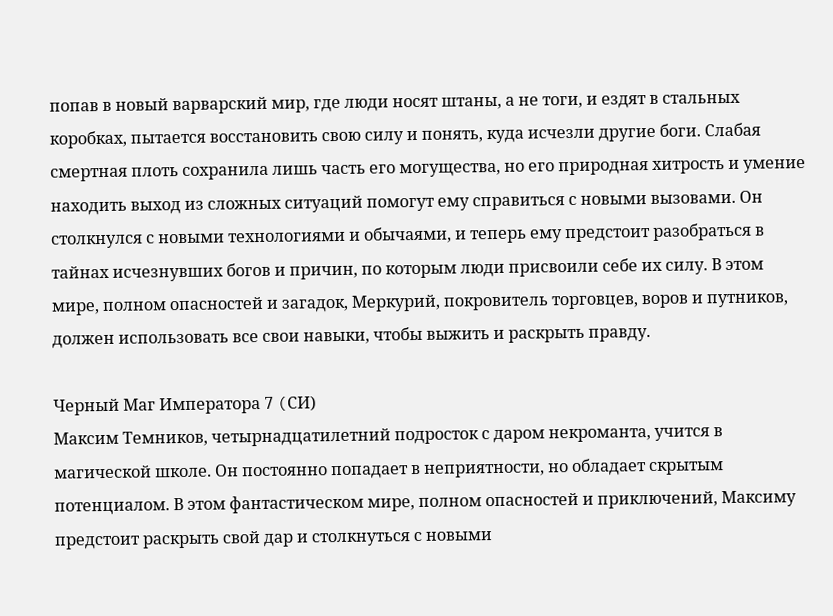попав в новый варварский мир, где люди носят штаны, а не тоги, и ездят в стальных коробках, пытается восстановить свою силу и понять, куда исчезли другие боги. Слабая смертная плоть сохранила лишь часть его могущества, но его природная хитрость и умение находить выход из сложных ситуаций помогут ему справиться с новыми вызовами. Он столкнулся с новыми технологиями и обычаями, и теперь ему предстоит разобраться в тайнах исчезнувших богов и причин, по которым люди присвоили себе их силу. В этом мире, полном опасностей и загадок, Меркурий, покровитель торговцев, воров и путников, должен использовать все свои навыки, чтобы выжить и раскрыть правду.

Черный Маг Императора 7 (CИ)
Максим Темников, четырнадцатилетний подросток с даром некроманта, учится в магической школе. Он постоянно попадает в неприятности, но обладает скрытым потенциалом. В этом фантастическом мире, полном опасностей и приключений, Максиму предстоит раскрыть свой дар и столкнуться с новыми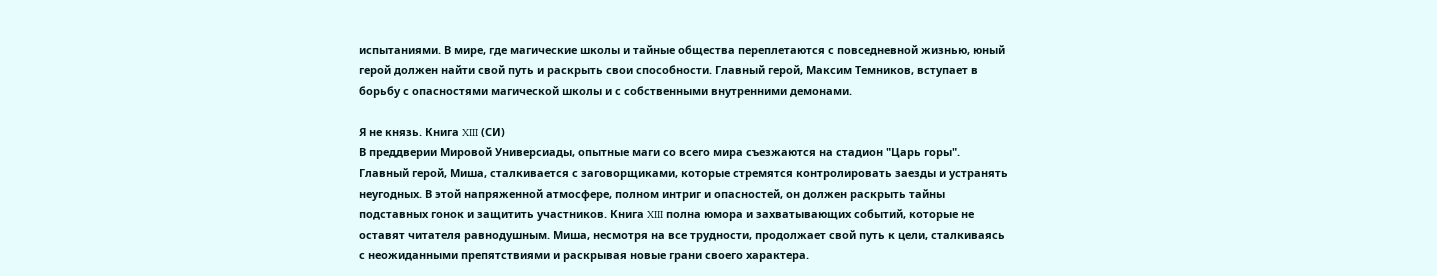испытаниями. В мире, где магические школы и тайные общества переплетаются с повседневной жизнью, юный герой должен найти свой путь и раскрыть свои способности. Главный герой, Максим Темников, вступает в борьбу с опасностями магической школы и с собственными внутренними демонами.

Я не князь. Книга XIII (СИ)
В преддверии Мировой Универсиады, опытные маги со всего мира съезжаются на стадион "Царь горы". Главный герой, Миша, сталкивается с заговорщиками, которые стремятся контролировать заезды и устранять неугодных. В этой напряженной атмосфере, полном интриг и опасностей, он должен раскрыть тайны подставных гонок и защитить участников. Книга XIII полна юмора и захватывающих событий, которые не оставят читателя равнодушным. Миша, несмотря на все трудности, продолжает свой путь к цели, сталкиваясь с неожиданными препятствиями и раскрывая новые грани своего характера.